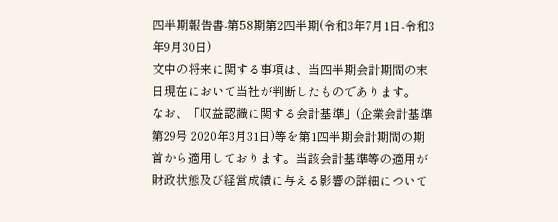四半期報告書-第58期第2四半期(令和3年7月1日-令和3年9月30日)
文中の将来に関する事項は、当四半期会計期間の末日現在において当社が判断したものであります。
なお、「収益認識に関する会計基準」(企業会計基準第29号 2020年3月31日)等を第1四半期会計期間の期首から適用しております。当該会計基準等の適用が財政状態及び経営成績に与える影響の詳細について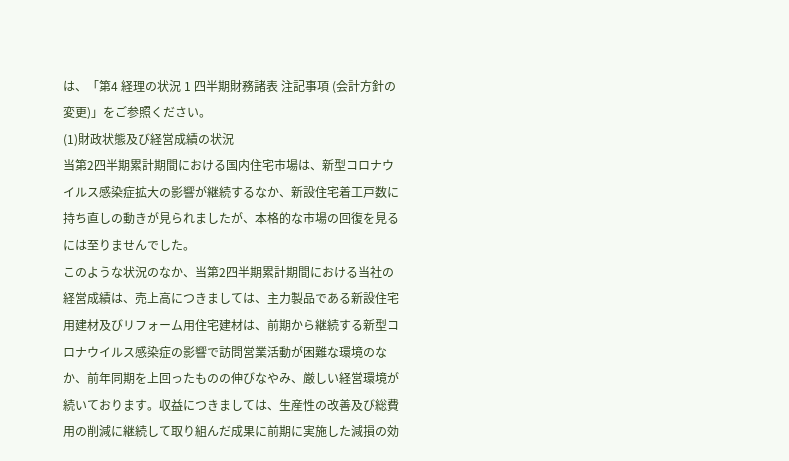は、「第4 経理の状況 1 四半期財務諸表 注記事項 (会計方針の変更)」をご参照ください。
(1)財政状態及び経営成績の状況
当第2四半期累計期間における国内住宅市場は、新型コロナウイルス感染症拡大の影響が継続するなか、新設住宅着工戸数に持ち直しの動きが見られましたが、本格的な市場の回復を見るには至りませんでした。
このような状況のなか、当第2四半期累計期間における当社の経営成績は、売上高につきましては、主力製品である新設住宅用建材及びリフォーム用住宅建材は、前期から継続する新型コロナウイルス感染症の影響で訪問営業活動が困難な環境のなか、前年同期を上回ったものの伸びなやみ、厳しい経営環境が続いております。収益につきましては、生産性の改善及び総費用の削減に継続して取り組んだ成果に前期に実施した減損の効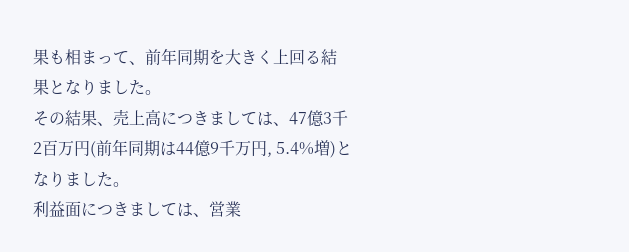果も相まって、前年同期を大きく上回る結果となりました。
その結果、売上高につきましては、47億3千2百万円(前年同期は44億9千万円, 5.4%増)となりました。
利益面につきましては、営業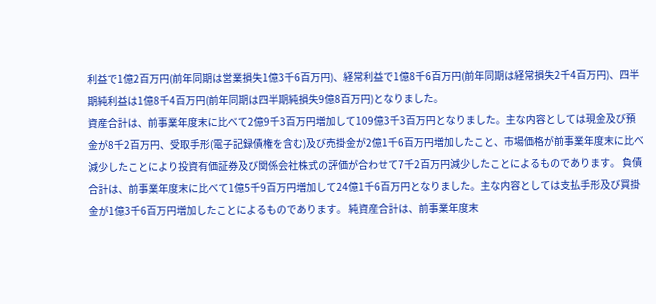利益で1億2百万円(前年同期は営業損失1億3千6百万円)、経常利益で1億8千6百万円(前年同期は経常損失2千4百万円)、四半期純利益は1億8千4百万円(前年同期は四半期純損失9億8百万円)となりました。
資産合計は、前事業年度末に比べて2億9千3百万円増加して109億3千3百万円となりました。主な内容としては現金及び預金が8千2百万円、受取手形(電子記録債権を含む)及び売掛金が2億1千6百万円増加したこと、市場価格が前事業年度末に比べ減少したことにより投資有価証券及び関係会社株式の評価が合わせて7千2百万円減少したことによるものであります。 負債合計は、前事業年度末に比べて1億5千9百万円増加して24億1千6百万円となりました。主な内容としては支払手形及び買掛金が1億3千6百万円増加したことによるものであります。 純資産合計は、前事業年度末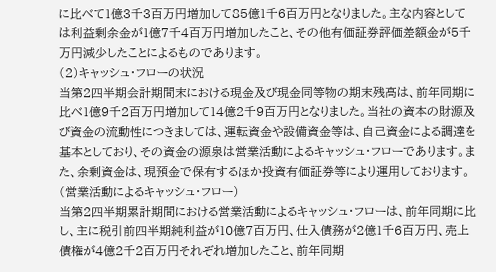に比べて1億3千3百万円増加して85億1千6百万円となりました。主な内容としては利益剰余金が1億7千4百万円増加したこと、その他有価証券評価差額金が5千万円減少したことによるものであります。
(2)キャッシュ・フローの状況
当第2四半期会計期間末における現金及び現金同等物の期末残高は、前年同期に比べ1億9千2百万円増加して14億2千9百万円となりました。当社の資本の財源及び資金の流動性につきましては、運転資金や設備資金等は、自己資金による調達を基本としており、その資金の源泉は営業活動によるキャッシュ・フローであります。また、余剰資金は、現預金で保有するほか投資有価証券等により運用しております。
(営業活動によるキャッシュ・フロー)
当第2四半期累計期間における営業活動によるキャッシュ・フローは、前年同期に比し、主に税引前四半期純利益が10億7百万円、仕入債務が2億1千6百万円、売上債権が4億2千2百万円それぞれ増加したこと、前年同期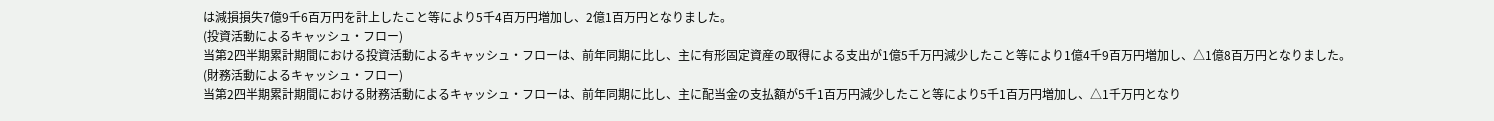は減損損失7億9千6百万円を計上したこと等により5千4百万円増加し、2億1百万円となりました。
(投資活動によるキャッシュ・フロー)
当第2四半期累計期間における投資活動によるキャッシュ・フローは、前年同期に比し、主に有形固定資産の取得による支出が1億5千万円減少したこと等により1億4千9百万円増加し、△1億8百万円となりました。
(財務活動によるキャッシュ・フロー)
当第2四半期累計期間における財務活動によるキャッシュ・フローは、前年同期に比し、主に配当金の支払額が5千1百万円減少したこと等により5千1百万円増加し、△1千万円となり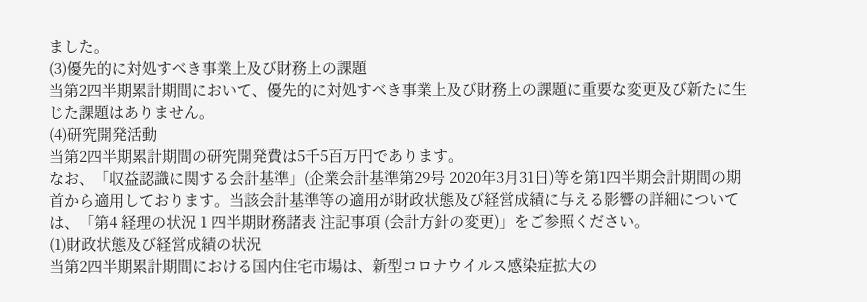ました。
(3)優先的に対処すべき事業上及び財務上の課題
当第2四半期累計期間において、優先的に対処すべき事業上及び財務上の課題に重要な変更及び新たに生じた課題はありません。
(4)研究開発活動
当第2四半期累計期間の研究開発費は5千5百万円であります。
なお、「収益認識に関する会計基準」(企業会計基準第29号 2020年3月31日)等を第1四半期会計期間の期首から適用しております。当該会計基準等の適用が財政状態及び経営成績に与える影響の詳細については、「第4 経理の状況 1 四半期財務諸表 注記事項 (会計方針の変更)」をご参照ください。
(1)財政状態及び経営成績の状況
当第2四半期累計期間における国内住宅市場は、新型コロナウイルス感染症拡大の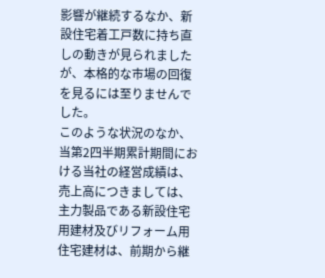影響が継続するなか、新設住宅着工戸数に持ち直しの動きが見られましたが、本格的な市場の回復を見るには至りませんでした。
このような状況のなか、当第2四半期累計期間における当社の経営成績は、売上高につきましては、主力製品である新設住宅用建材及びリフォーム用住宅建材は、前期から継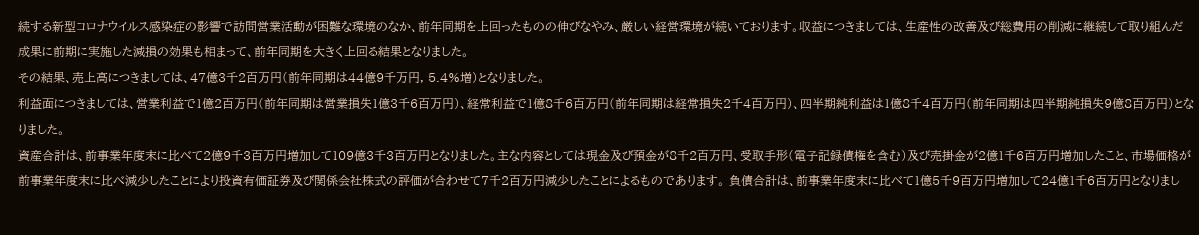続する新型コロナウイルス感染症の影響で訪問営業活動が困難な環境のなか、前年同期を上回ったものの伸びなやみ、厳しい経営環境が続いております。収益につきましては、生産性の改善及び総費用の削減に継続して取り組んだ成果に前期に実施した減損の効果も相まって、前年同期を大きく上回る結果となりました。
その結果、売上高につきましては、47億3千2百万円(前年同期は44億9千万円, 5.4%増)となりました。
利益面につきましては、営業利益で1億2百万円(前年同期は営業損失1億3千6百万円)、経常利益で1億8千6百万円(前年同期は経常損失2千4百万円)、四半期純利益は1億8千4百万円(前年同期は四半期純損失9億8百万円)となりました。
資産合計は、前事業年度末に比べて2億9千3百万円増加して109億3千3百万円となりました。主な内容としては現金及び預金が8千2百万円、受取手形(電子記録債権を含む)及び売掛金が2億1千6百万円増加したこと、市場価格が前事業年度末に比べ減少したことにより投資有価証券及び関係会社株式の評価が合わせて7千2百万円減少したことによるものであります。 負債合計は、前事業年度末に比べて1億5千9百万円増加して24億1千6百万円となりまし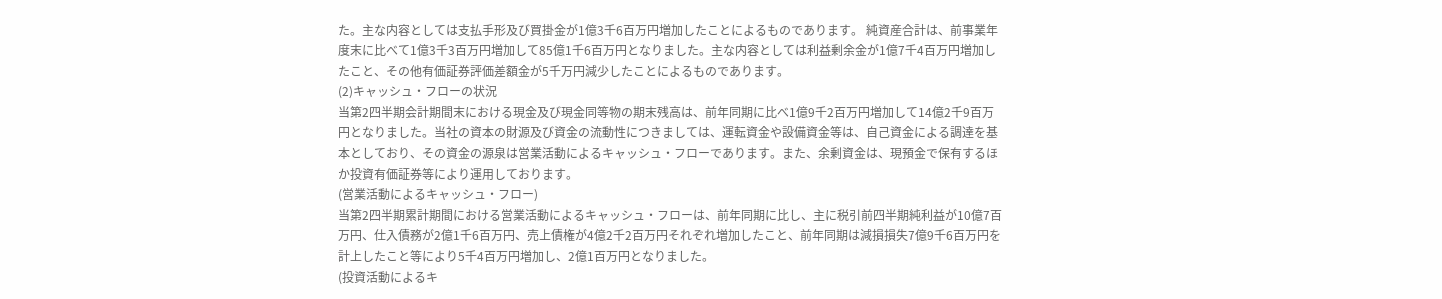た。主な内容としては支払手形及び買掛金が1億3千6百万円増加したことによるものであります。 純資産合計は、前事業年度末に比べて1億3千3百万円増加して85億1千6百万円となりました。主な内容としては利益剰余金が1億7千4百万円増加したこと、その他有価証券評価差額金が5千万円減少したことによるものであります。
(2)キャッシュ・フローの状況
当第2四半期会計期間末における現金及び現金同等物の期末残高は、前年同期に比べ1億9千2百万円増加して14億2千9百万円となりました。当社の資本の財源及び資金の流動性につきましては、運転資金や設備資金等は、自己資金による調達を基本としており、その資金の源泉は営業活動によるキャッシュ・フローであります。また、余剰資金は、現預金で保有するほか投資有価証券等により運用しております。
(営業活動によるキャッシュ・フロー)
当第2四半期累計期間における営業活動によるキャッシュ・フローは、前年同期に比し、主に税引前四半期純利益が10億7百万円、仕入債務が2億1千6百万円、売上債権が4億2千2百万円それぞれ増加したこと、前年同期は減損損失7億9千6百万円を計上したこと等により5千4百万円増加し、2億1百万円となりました。
(投資活動によるキ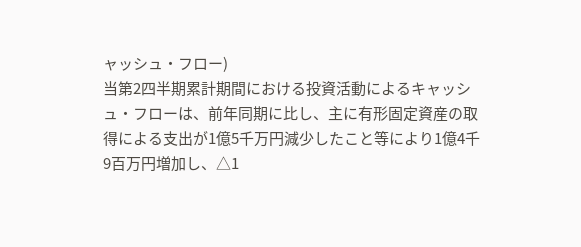ャッシュ・フロー)
当第2四半期累計期間における投資活動によるキャッシュ・フローは、前年同期に比し、主に有形固定資産の取得による支出が1億5千万円減少したこと等により1億4千9百万円増加し、△1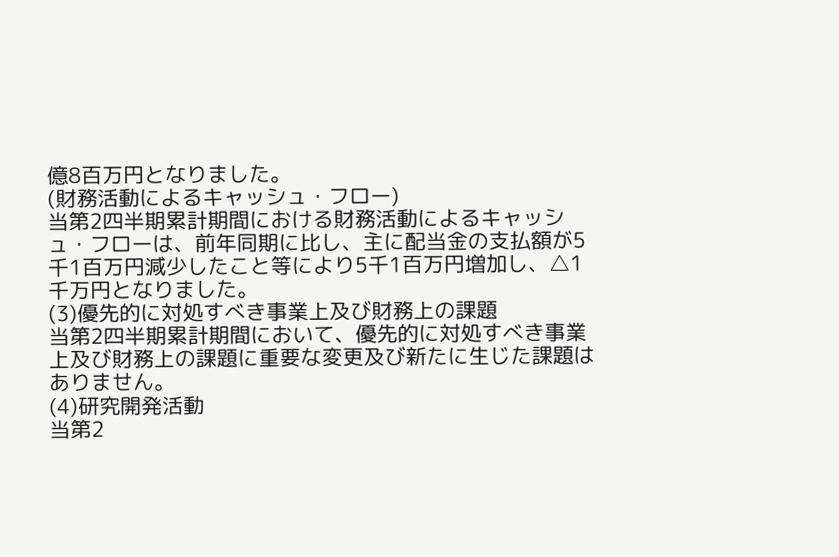億8百万円となりました。
(財務活動によるキャッシュ・フロー)
当第2四半期累計期間における財務活動によるキャッシュ・フローは、前年同期に比し、主に配当金の支払額が5千1百万円減少したこと等により5千1百万円増加し、△1千万円となりました。
(3)優先的に対処すべき事業上及び財務上の課題
当第2四半期累計期間において、優先的に対処すべき事業上及び財務上の課題に重要な変更及び新たに生じた課題はありません。
(4)研究開発活動
当第2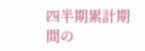四半期累計期間の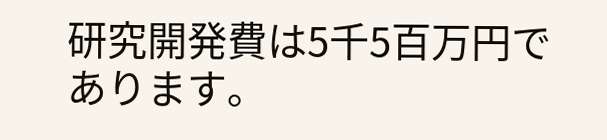研究開発費は5千5百万円であります。